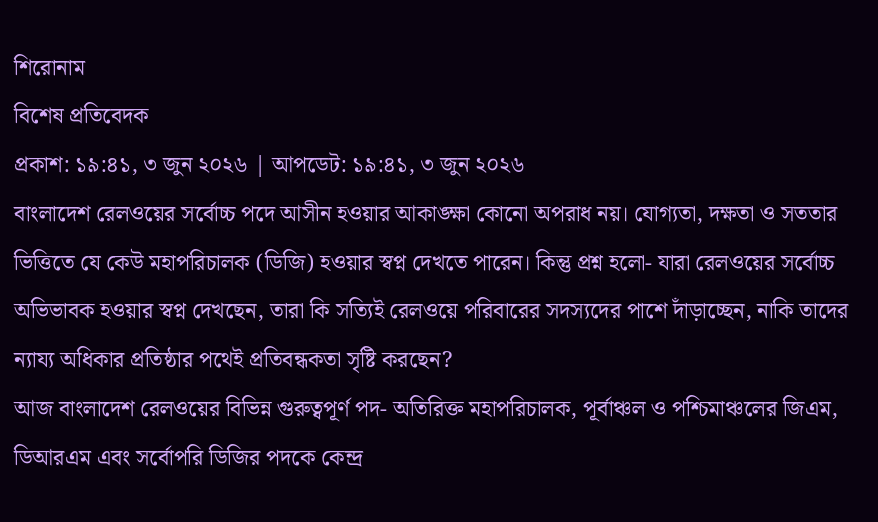শিরোনাম
বিশেষ প্রতিবেদক
প্রকাশ: ১৯:৪১, ৩ জুন ২০২৬ | আপডেট: ১৯:৪১, ৩ জুন ২০২৬
বাংলাদেশ রেলওয়ের সর্বোচ্চ পদে আসীন হওয়ার আকাঙ্ক্ষা কোনো অপরাধ নয়। যোগ্যতা, দক্ষতা ও সততার ভিত্তিতে যে কেউ মহাপরিচালক (ডিজি) হওয়ার স্বপ্ন দেখতে পারেন। কিন্তু প্রশ্ন হলো- যারা রেলওয়ের সর্বোচ্চ অভিভাবক হওয়ার স্বপ্ন দেখছেন, তারা কি সত্যিই রেলওয়ে পরিবারের সদস্যদের পাশে দাঁড়াচ্ছেন, নাকি তাদের ন্যায্য অধিকার প্রতিষ্ঠার পথেই প্রতিবন্ধকতা সৃষ্টি করছেন?
আজ বাংলাদেশ রেলওয়ের বিভিন্ন গুরুত্বপূর্ণ পদ- অতিরিক্ত মহাপরিচালক, পূর্বাঞ্চল ও পশ্চিমাঞ্চলের জিএম, ডিআরএম এবং সর্বোপরি ডিজির পদকে কেন্দ্র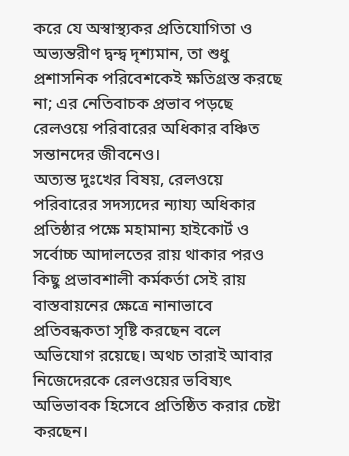করে যে অস্বাস্থ্যকর প্রতিযোগিতা ও অভ্যন্তরীণ দ্বন্দ্ব দৃশ্যমান, তা শুধু প্রশাসনিক পরিবেশকেই ক্ষতিগ্রস্ত করছে না; এর নেতিবাচক প্রভাব পড়ছে রেলওয়ে পরিবারের অধিকার বঞ্চিত সন্তানদের জীবনেও।
অত্যন্ত দুঃখের বিষয়, রেলওয়ে পরিবারের সদস্যদের ন্যায্য অধিকার প্রতিষ্ঠার পক্ষে মহামান্য হাইকোর্ট ও সর্বোচ্চ আদালতের রায় থাকার পরও কিছু প্রভাবশালী কর্মকর্তা সেই রায় বাস্তবায়নের ক্ষেত্রে নানাভাবে প্রতিবন্ধকতা সৃষ্টি করছেন বলে অভিযোগ রয়েছে। অথচ তারাই আবার নিজেদেরকে রেলওয়ের ভবিষ্যৎ অভিভাবক হিসেবে প্রতিষ্ঠিত করার চেষ্টা করছেন।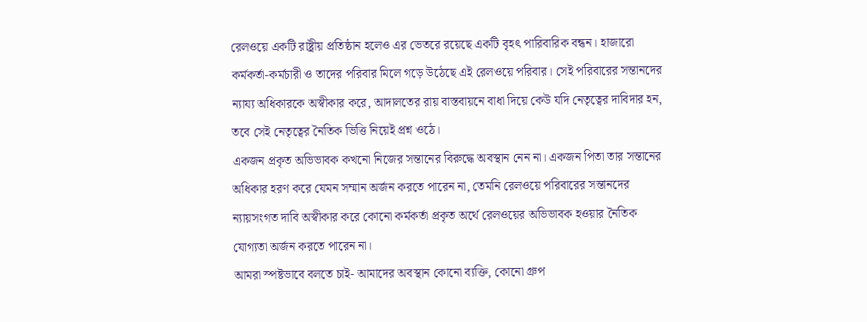রেলওয়ে একটি রাষ্ট্রীয় প্রতিষ্ঠান হলেও এর ভেতরে রয়েছে একটি বৃহৎ পারিবারিক বন্ধন। হাজারো কর্মকর্তা-কর্মচারী ও তাদের পরিবার মিলে গড়ে উঠেছে এই রেলওয়ে পরিবার। সেই পরিবারের সন্তানদের ন্যায্য অধিকারকে অস্বীকার করে, আদালতের রায় বাস্তবায়নে বাধা দিয়ে কেউ যদি নেতৃত্বের দাবিদার হন, তবে সেই নেতৃত্বের নৈতিক ভিত্তি নিয়েই প্রশ্ন ওঠে।
একজন প্রকৃত অভিভাবক কখনো নিজের সন্তানের বিরুদ্ধে অবস্থান নেন না। একজন পিতা তার সন্তানের অধিকার হরণ করে যেমন সম্মান অর্জন করতে পারেন না, তেমনি রেলওয়ে পরিবারের সন্তানদের ন্যায়সংগত দাবি অস্বীকার করে কোনো কর্মকর্তা প্রকৃত অর্থে রেলওয়ের অভিভাবক হওয়ার নৈতিক যোগ্যতা অর্জন করতে পারেন না।
আমরা স্পষ্টভাবে বলতে চাই- আমাদের অবস্থান কোনো ব্যক্তি, কোনো গ্রুপ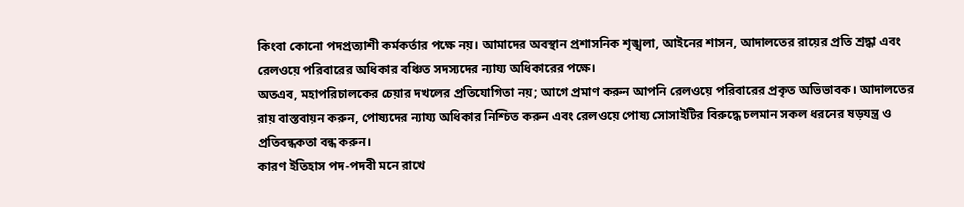কিংবা কোনো পদপ্রত্যাশী কর্মকর্তার পক্ষে নয়। আমাদের অবস্থান প্রশাসনিক শৃঙ্খলা, আইনের শাসন, আদালতের রায়ের প্রতি শ্রদ্ধা এবং রেলওয়ে পরিবারের অধিকার বঞ্চিত সদস্যদের ন্যায্য অধিকারের পক্ষে।
অতএব, মহাপরিচালকের চেয়ার দখলের প্রতিযোগিতা নয়; আগে প্রমাণ করুন আপনি রেলওয়ে পরিবারের প্রকৃত অভিভাবক। আদালতের রায় বাস্তবায়ন করুন, পোষ্যদের ন্যায্য অধিকার নিশ্চিত করুন এবং রেলওয়ে পোষ্য সোসাইটির বিরুদ্ধে চলমান সকল ধরনের ষড়যন্ত্র ও প্রতিবন্ধকতা বন্ধ করুন।
কারণ ইতিহাস পদ-পদবী মনে রাখে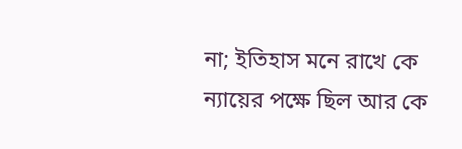না; ইতিহাস মনে রাখে কে ন্যায়ের পক্ষে ছিল আর কে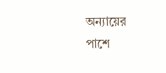অন্যায়ের পাশে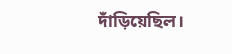দাঁড়িয়েছিল।